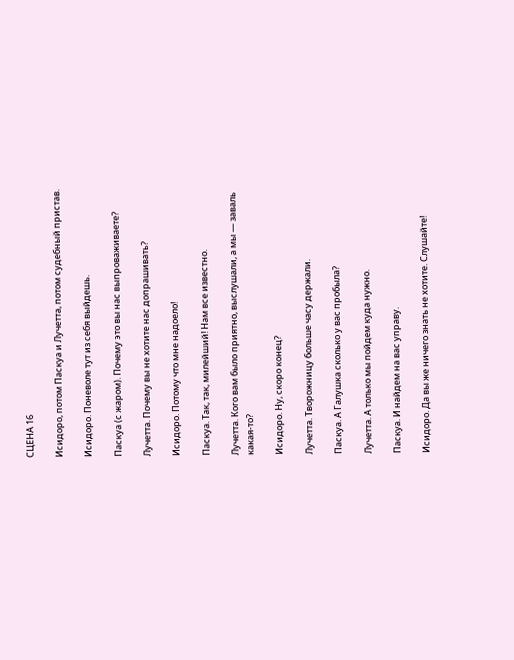СЦЕНА 16

Исидоро, потом Паскуа и Лучетта, потом судебный пристав.

Исидоро. Поневоле тут из себя выйдешь.

Паскуа (с жаром). Почему это вы нас выпроваживаете?

Лучетта. Почему вы не хотите нас допрашивать?

Исидоро. Потому что мне надоело!

Паскуа. Так, так, милейший! Нам все известно.

Лучетта. Кого вам было приятно, выслушали, а мы — заваль какая-то?

Исидоро. Ну, скоро конец?

Лучетта. Творожницу больше часу держали.

Паскуа. А Галушка сколько у вас пробыла?

Лучетта. А только мы пойдем куда нужно.

Паскуа. И найдем на вас управу.

Исидоро. Да вы же ничего знать не хотите. Слушайте!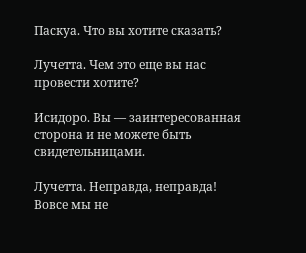Паскуа. Что вы хотите сказать?

Лучетта. Чем это еще вы нас провести хотите?

Исидоро. Вы — заинтересованная сторона и не можете быть свидетельницами.

Лучетта. Неправда, неправда! Вовсе мы не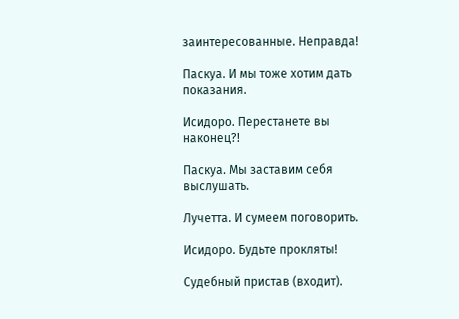заинтересованные. Неправда!

Паскуа. И мы тоже хотим дать показания.

Исидоро. Перестанете вы наконец?!

Паскуа. Мы заставим себя выслушать.

Лучетта. И сумеем поговорить.

Исидоро. Будьте прокляты!

Судебный пристав (входит).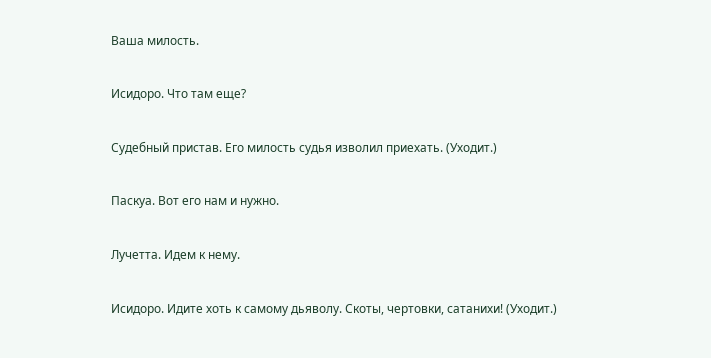Ваша милость.

Исидоро. Что там еще?

Судебный пристав. Его милость судья изволил приехать. (Уходит.)

Паскуа. Вот его нам и нужно.

Лучетта. Идем к нему.

Исидоро. Идите хоть к самому дьяволу. Скоты, чертовки, сатанихи! (Уходит.)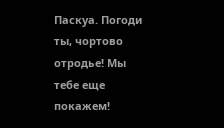Паскуа. Погоди ты, чортово отродье! Мы тебе еще покажем!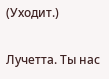(Уходит.)

Лучетта. Ты нас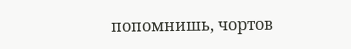попомнишь, чортов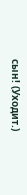сын! (Уходит.)